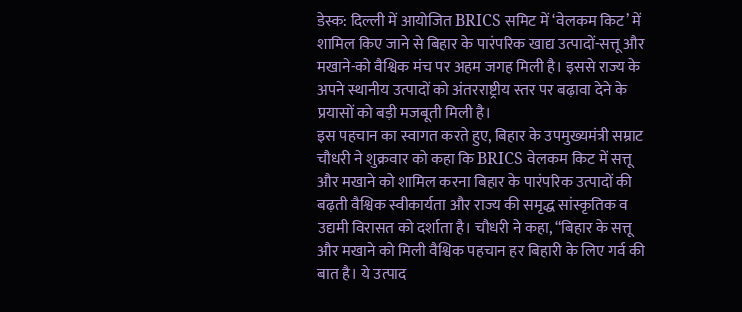डेस्क: दिल्ली में आयोजित BRICS समिट में ‘वेलकम किट’ में शामिल किए जाने से बिहार के पारंपरिक खाद्य उत्पादों-सत्तू और मखाने-को वैश्विक मंच पर अहम जगह मिली है। इससे राज्य के अपने स्थानीय उत्पादों को अंतरराष्ट्रीय स्तर पर बढ़ावा देने के प्रयासों को बड़ी मजबूती मिली है।
इस पहचान का स्वागत करते हुए, बिहार के उपमुख्यमंत्री सम्राट चौधरी ने शुक्रवार को कहा कि BRICS वेलकम किट में सत्तू और मखाने को शामिल करना बिहार के पारंपरिक उत्पादों की बढ़ती वैश्विक स्वीकार्यता और राज्य की समृद्ध सांस्कृतिक व उद्यमी विरासत को दर्शाता है। चौधरी ने कहा, “बिहार के सत्तू और मखाने को मिली वैश्विक पहचान हर बिहारी के लिए गर्व की बात है। ये उत्पाद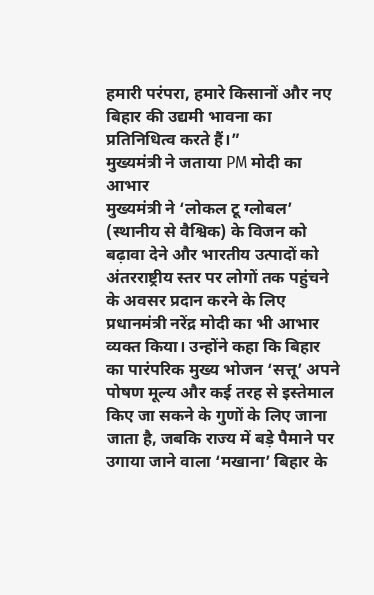हमारी परंपरा, हमारे किसानों और नए बिहार की उद्यमी भावना का प्रतिनिधित्व करते हैं।”
मुख्यमंत्री ने जताया PM मोदी का आभार
मुख्यमंत्री ने ‘लोकल टू ग्लोबल’ (स्थानीय से वैश्विक) के विजन को बढ़ावा देने और भारतीय उत्पादों को अंतरराष्ट्रीय स्तर पर लोगों तक पहुंचने के अवसर प्रदान करने के लिए प्रधानमंत्री नरेंद्र मोदी का भी आभार व्यक्त किया। उन्होंने कहा कि बिहार का पारंपरिक मुख्य भोजन ‘सत्तू’ अपने पोषण मूल्य और कई तरह से इस्तेमाल किए जा सकने के गुणों के लिए जाना जाता है, जबकि राज्य में बड़े पैमाने पर उगाया जाने वाला ‘मखाना’ बिहार के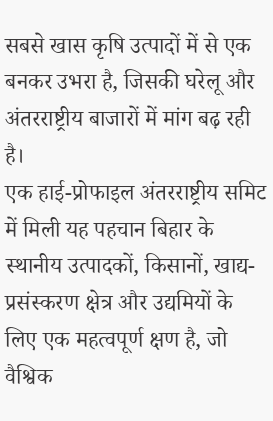सबसे खास कृषि उत्पादों में से एक बनकर उभरा है, जिसकी घरेलू और अंतरराष्ट्रीय बाजारों में मांग बढ़ रही है।
एक हाई-प्रोफाइल अंतरराष्ट्रीय समिट में मिली यह पहचान बिहार के स्थानीय उत्पादकों, किसानों, खाद्य-प्रसंस्करण क्षेत्र और उद्यमियों के लिए एक महत्वपूर्ण क्षण है, जो वैश्विक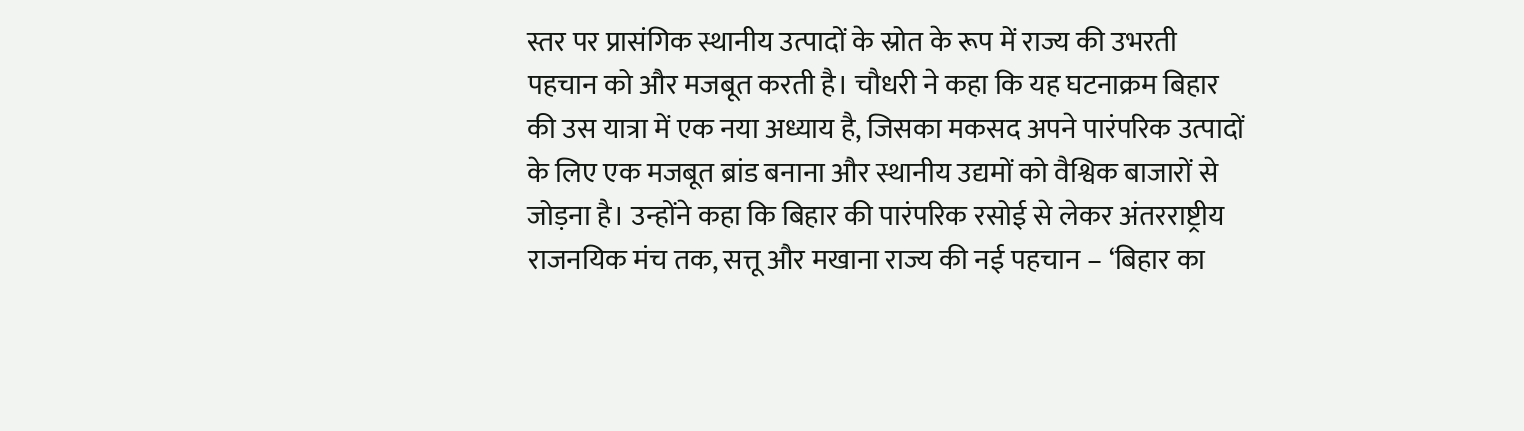स्तर पर प्रासंगिक स्थानीय उत्पादों के स्रोत के रूप में राज्य की उभरती पहचान को और मजबूत करती है। चौधरी ने कहा कि यह घटनाक्रम बिहार की उस यात्रा में एक नया अध्याय है, जिसका मकसद अपने पारंपरिक उत्पादों के लिए एक मजबूत ब्रांड बनाना और स्थानीय उद्यमों को वैश्विक बाजारों से जोड़ना है। उन्होंने कहा कि बिहार की पारंपरिक रसोई से लेकर अंतरराष्ट्रीय राजनयिक मंच तक, सत्तू और मखाना राज्य की नई पहचान – ‘बिहार का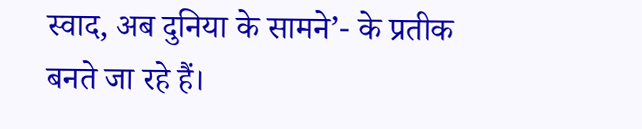स्वाद, अब दुनिया के सामने’- के प्रतीक बनते जा रहे हैं।